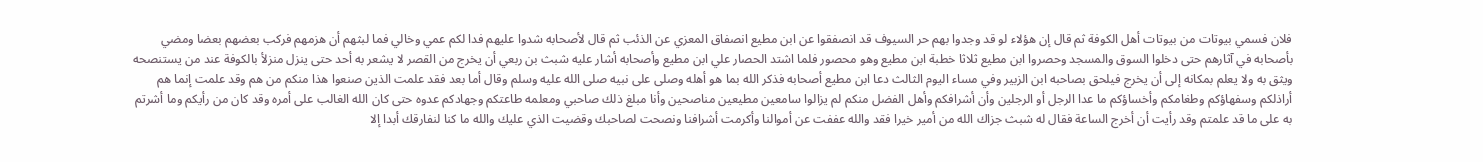فلان فسمي بيوتات من بيوتات أهل الكوفة ثم قال إن هؤلاء لو قد وجدوا بهم حر السيوف قد انصفقوا عن ابن مطيع انصفاق المعزي عن الذئب ثم قال لأصحابه شدوا عليهم فدا لكم عمي وخالي فما لبثهم أن هزمهم فركب بعضهم بعضا ومضي بأصحابه في آثارهم حتى دخلوا السوق والمسجد وحصروا ابن مطيع ثلاثا خطبة ابن مطيع وهو محصور فلما اشتد الحصار علي ابن مطيع وأصحابه أشار عليه شبث بن ربعي أن يخرج من القصر لا يشعر به أحد حتى ينزل منزلأ بالكوفة عند من يستنصحه ويثق به ولا يعلم بمكانه إلى أن يخرج فيلحق بصاحبه ابن الزبير وفي مساء اليوم الثالث دعا ابن مطيع أصحابه فذكر الله بما هو أهله وصلى على نبيه صلى الله عليه وسلم وقال أما بعد فقد علمت الذين صنعوا هذا منكم من هم وقد علمت إنما هم أراذلكم وسفهاؤكم وطغامكم وأخساؤكم ما عدا الرجل أو الرجلين وأن أشرافكم وأهل الفضل منكم لم يزالوا سامعين مطيعين مناصحين وأنا مبلغ ذلك صاحبي ومعلمه طاعتكم وجهادكم عدوه حتى كان الله الغالب على أمره وقد كان من رأيكم وما أشرتم به على ما قد علمتم وقد رأيت أن أخرج الساعة فقال له شبث جزاك الله من أمير خيرا فقد والله عففت عن أموالنا وأكرمت أشرافنا ونصحت لصاحبك وقضيت الذي عليك والله ما كنا لنفارقك أبدا إلا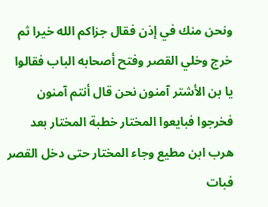ونحن منك في إذن فقال جزاكم الله خيرا ثم خرج وخلي القصر وفتح أصحابه الباب فقالوا يا بن الأشتر آمنون نحن قال أنتم آمنون فخرجوا فبايعوا المختار خطبة المختار بعد هرب ابن مطيع وجاء المختار حتى دخل القصر فبات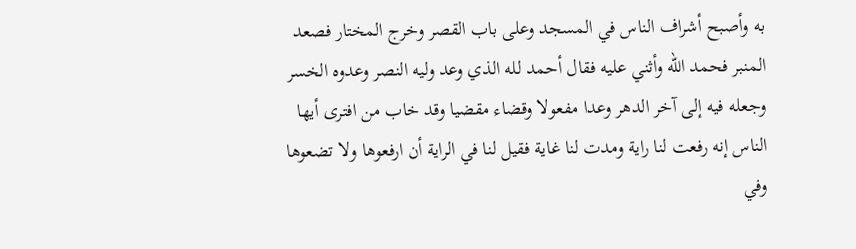به وأصبح أشراف الناس في المسجد وعلى باب القصر وخرج المختار فصعد المنبر فحمد الله وأثني عليه فقال أحمد لله الذي وعد وليه النصر وعدوه الخسر وجعله فيه إلى آخر الدهر وعدا مفعولا وقضاء مقضيا وقد خاب من افترى أيها الناس إنه رفعت لنا راية ومدت لنا غاية فقيل لنا في الراية أن ارفعوها ولا تضعوها وفي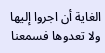الغاية أن اجروا إليها ولا تعدوها فسمعنا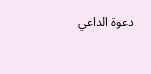دعوة الداعي